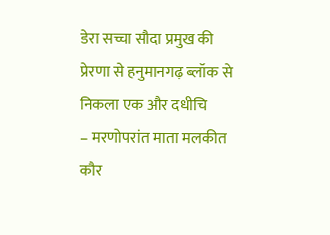डेरा सच्चा सौदा प्रमुख की प्रेरणा से हनुमानगढ़ ब्लॉक से निकला एक और दधीचि
– मरणोपरांत माता मलकीत कौर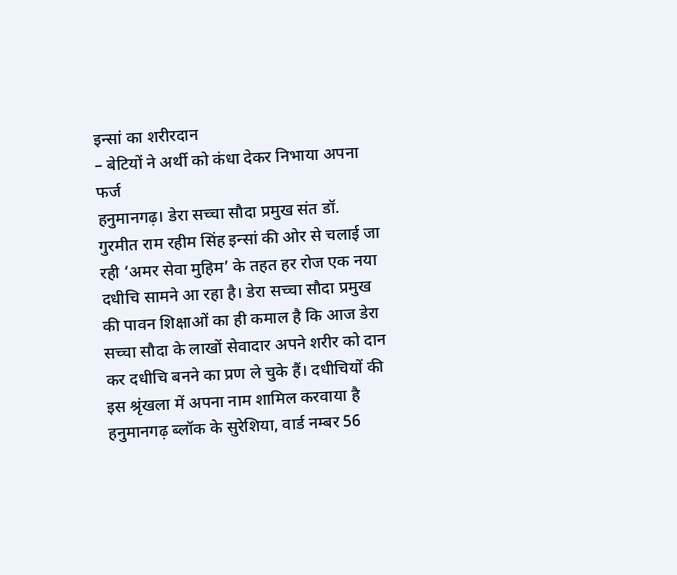इन्सां का शरीरदान
– बेटियों ने अर्थी को कंधा देकर निभाया अपना फर्ज
हनुमानगढ़। डेरा सच्चा सौदा प्रमुख संत डॉ. गुरमीत राम रहीम सिंह इन्सां की ओर से चलाई जा रही ‘अमर सेवा मुहिम’ के तहत हर रोज एक नया दधीचि सामने आ रहा है। डेरा सच्चा सौदा प्रमुख की पावन शिक्षाओं का ही कमाल है कि आज डेरा सच्चा सौदा के लाखों सेवादार अपने शरीर को दान कर दधीचि बनने का प्रण ले चुके हैं। दधीचियों की इस श्रृंखला में अपना नाम शामिल करवाया है हनुमानगढ़ ब्लॉक के सुरेशिया, वार्ड नम्बर 56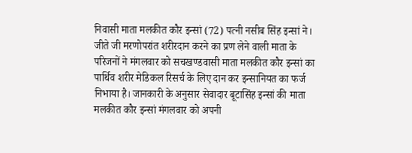निवासी माता मलकीत कौर इन्सां (72) पत्नी नसीब सिंह इन्सां ने। जीते जी मरणोपरांत शरीरदान करने का प्रण लेने वाली माता के परिजनों ने मंगलवार को सचखण्डवासी माता मलकीत कौर इन्सां का पार्थिव शरीर मेडिकल रिसर्च के लिए दान कर इन्सानियत का फर्ज निभाया है। जानकारी के अनुसार सेवादार बूटासिंह इन्सां की माता मलकीत कौर इन्सां मंगलवार को अपनी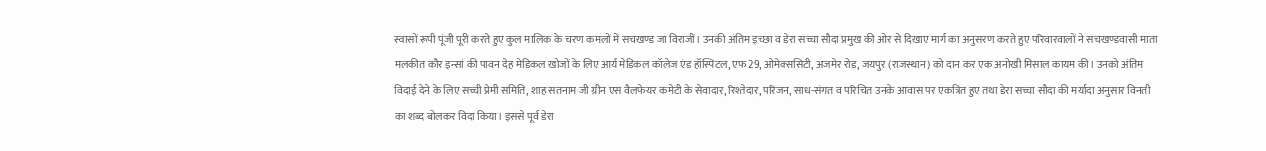स्वासों रूपी पूंजी पूरी करते हुए कुल मालिक के चरण कमलों में सचखण्ड जा विराजीं। उनकी अंतिम इच्छा व डेरा सच्चा सौदा प्रमुख की ओर से दिखाए मार्ग का अनुसरण करते हुए परिवारवालों ने सचखण्डवासी माता मलकीत कौर इन्सां की पावन देह मेडिकल खोजों के लिए आर्य मेडिकल कॉलेज एंड हॉस्पिटल, एफ 29, ओमेक्ससिटी, अजमेर रोड, जयपुर (राजस्थान) को दान कर एक अनोखी मिसाल कायम की। उनको अंतिम विदाई देने के लिए सच्ची प्रेमी समिति, शाह सतनाम जी ग्रीन एस वैलफेयर कमेटी के सेवादार, रिश्तेदार, परिजन, साध-संगत व परिचित उनके आवास पर एकत्रित हुए तथा डेरा सच्चा सौदा की मर्यादा अनुसार विनती का शब्द बोलकर विदा किया। इससे पूर्व डेरा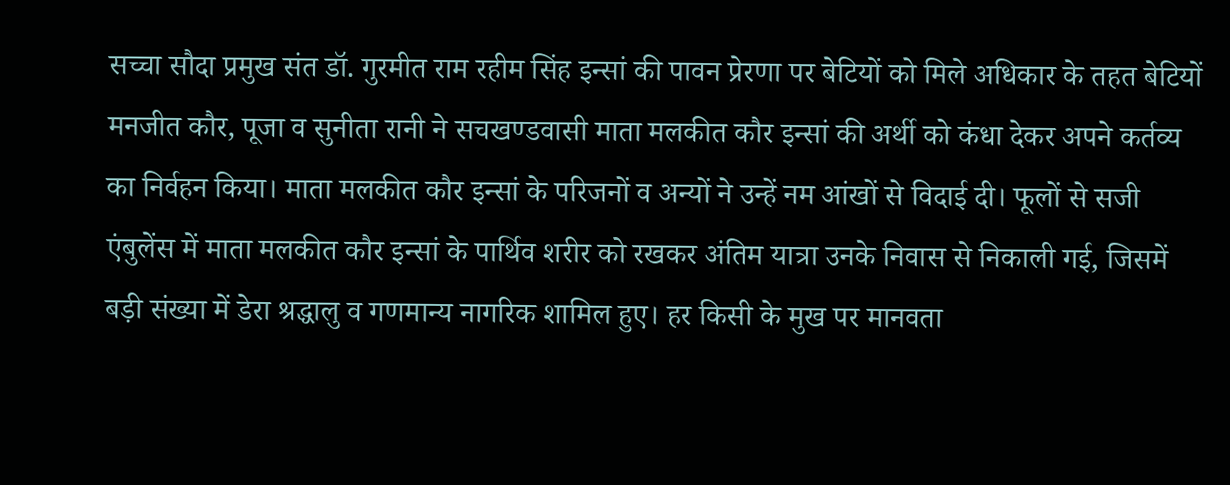सच्चा सौदा प्रमुख संत डॉ. गुरमीत राम रहीम सिंह इन्सां की पावन प्रेरणा पर बेटियों को मिले अधिकार के तहत बेटियों मनजीत कौर, पूजा व सुनीता रानी ने सचखण्डवासी माता मलकीत कौर इन्सां की अर्थी को कंधा देकर अपने कर्तव्य का निर्वहन किया। माता मलकीत कौर इन्सां के परिजनों व अन्यों ने उन्हें नम आंखों से विदाई दी। फूलों से सजी एंबुलेंस में माता मलकीत कौर इन्सां के पार्थिव शरीर को रखकर अंतिम यात्रा उनके निवास से निकाली गई, जिसमें बड़ी संख्या में डेरा श्रद्धालु व गणमान्य नागरिक शामिल हुए। हर किसी के मुख पर मानवता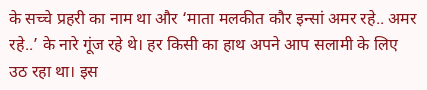के सच्चे प्रहरी का नाम था और ‘माता मलकीत कौर इन्सां अमर रहे.. अमर रहे..’ के नारे गूंज रहे थे। हर किसी का हाथ अपने आप सलामी के लिए उठ रहा था। इस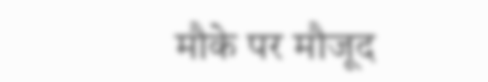मौके पर मौजूद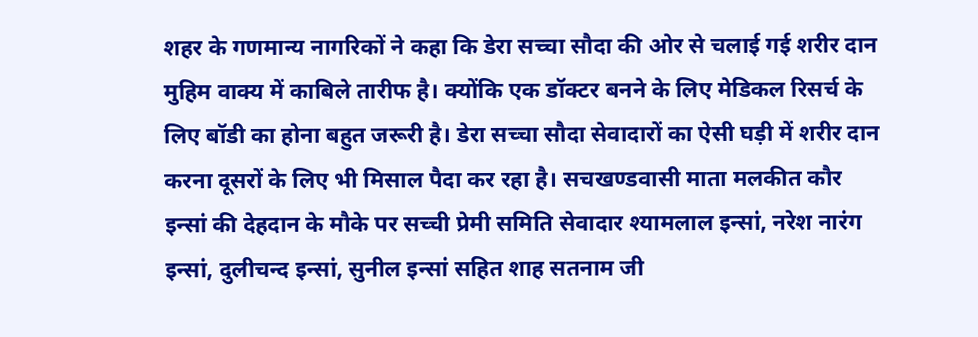शहर के गणमान्य नागरिकों ने कहा कि डेरा सच्चा सौदा की ओर से चलाई गई शरीर दान मुहिम वाक्य में काबिले तारीफ है। क्योंकि एक डॉक्टर बनने के लिए मेडिकल रिसर्च के लिए बॉडी का होना बहुत जरूरी है। डेरा सच्चा सौदा सेवादारों का ऐसी घड़ी में शरीर दान करना दूसरों के लिए भी मिसाल पैदा कर रहा है। सचखण्डवासी माता मलकीत कौर इन्सां की देहदान के मौके पर सच्ची प्रेमी समिति सेवादार श्यामलाल इन्सां, नरेश नारंग इन्सां, दुलीचन्द इन्सां, सुनील इन्सां सहित शाह सतनाम जी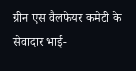ग्रीन एस वैलफेयर कमेटी के सेवादार भाई-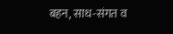बहन, साध-संगत व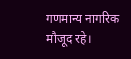गणमान्य नागरिक मौजूद रहे।